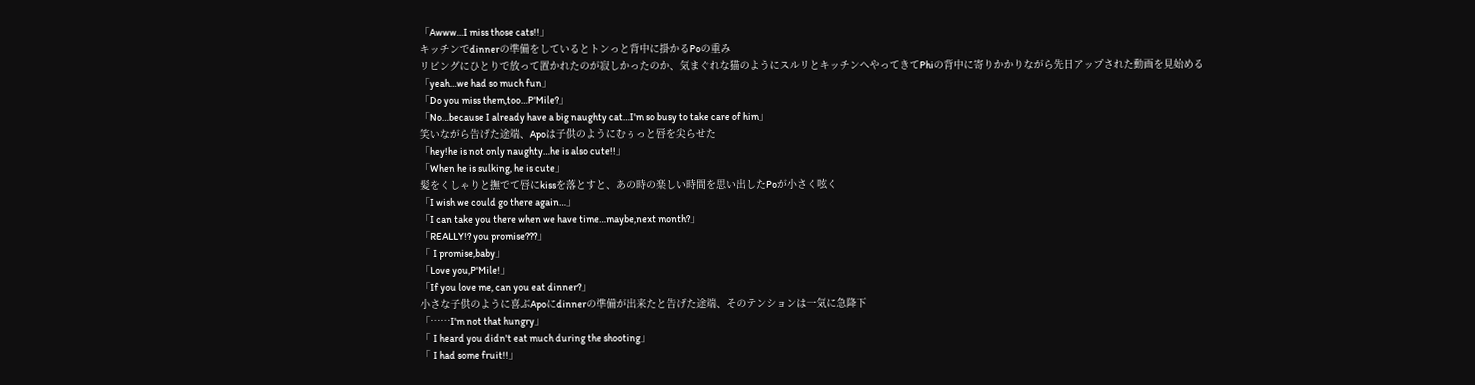「Awww…I miss those cats!!」
キッチンでdinnerの準備をしているとトンっと背中に掛かるPoの重み
リビングにひとりで放って置かれたのが寂しかったのか、気まぐれな猫のようにスルリとキッチンへやってきてPhiの背中に寄りかかりながら先日アップされた動画を見始める
「yeah…we had so much fun」
「Do you miss them,too…P'Mile?」
「No…because I already have a big naughty cat…I'm so busy to take care of him」
笑いながら告げた途端、Apoは子供のようにむぅっと唇を尖らせた
「hey!he is not only naughty…he is also cute!!」
「When he is sulking, he is cute」
髪をくしゃりと撫でて唇にkissを落とすと、あの時の楽しい時間を思い出したPoが小さく呟く
「I wish we could go there again…」
「I can take you there when we have time…maybe,next month?」
「REALLY!? you promise???」
「 I promise,baby」
「Love you,P'Mile!」
「If you love me, can you eat dinner?」
小さな子供のように喜ぶApoにdinnerの準備が出来たと告げた途端、そのテンションは一気に急降下
「……I'm not that hungry」
「 I heard you didn't eat much during the shooting」
「 I had some fruit!!」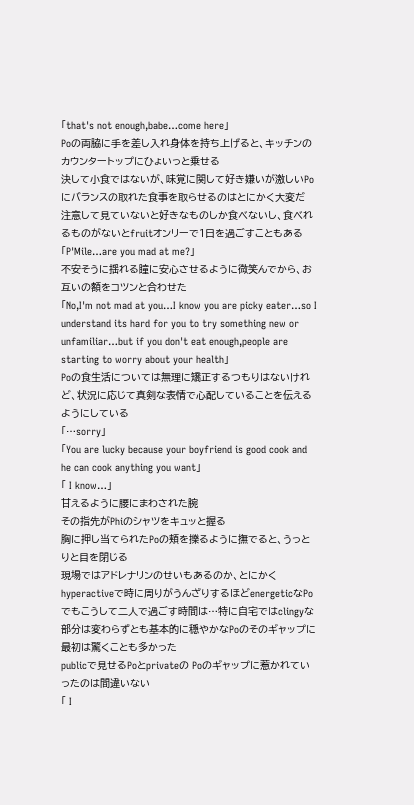「that's not enough,babe…come here」
Poの両脇に手を差し入れ身体を持ち上げると、キッチンのカウンタートップにひょいっと乗せる
決して小食ではないが、味覚に関して好き嫌いが激しいPoにバランスの取れた食事を取らせるのはとにかく大変だ
注意して見ていないと好きなものしか食べないし、食べれるものがないとfruitオンリーで1日を過ごすこともある
「P'Mile…are you mad at me?」
不安そうに揺れる瞳に安心させるように微笑んでから、お互いの額をコツンと合わせた
「No,I'm not mad at you…I know you are picky eater…so I understand its hard for you to try something new or unfamiliar…but if you don't eat enough,people are starting to worry about your health」
Poの食生活については無理に矯正するつもりはないけれど、状況に応じて真剣な表情で心配していることを伝えるようにしている
「…sorry」
「You are lucky because your boyfriend is good cook and he can cook anything you want」
「 I know…」
甘えるように腰にまわされた腕
その指先がPhiのシャツをキュッと握る
胸に押し当てられたPoの頬を擽るように撫でると、うっとりと目を閉じる
現場ではアドレナリンのせいもあるのか、とにかくhyperactiveで時に周りがうんざりするほどenergeticなPo
でもこうして二人で過ごす時間は…特に自宅ではclingyな部分は変わらずとも基本的に穏やかなPoのそのギャップに最初は驚くことも多かった
publicで見せるPoとprivateの Poのギャップに惹かれていったのは間違いない
「 I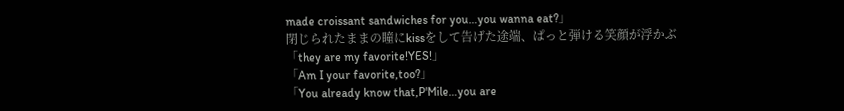made croissant sandwiches for you…you wanna eat?」
閉じられたままの瞳にkissをして告げた途端、ぱっと弾ける笑顔が浮かぶ
「they are my favorite!YES!」
「Am I your favorite,too?」
「You already know that,P'Mile…you are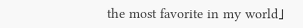the most favorite in my world」